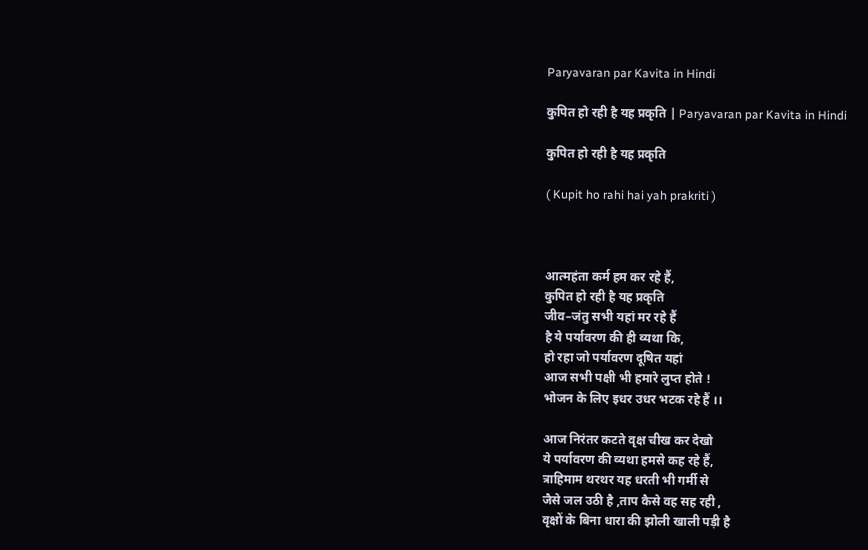Paryavaran par Kavita in Hindi

कुपित हो रही है यह प्रकृति | Paryavaran par Kavita in Hindi

कुपित हो रही है यह प्रकृति

( Kupit ho rahi hai yah prakriti )



आत्महंता कर्म हम कर रहे हैं,
कुपित हो रही है यह प्रकृति
जीव–जंतु सभी यहां मर रहे हैं
है ये पर्यावरण की ही व्यथा कि,
हो रहा जो पर्यावरण दूषित यहां
आज सभी पक्षी भी हमारे लुप्त होते !
भोजन के लिए इधर उधर भटक रहे हैं ।।

आज निरंतर कटते वृक्ष चीख कर देखो
ये पर्यावरण की व्यथा हमसे कह रहे हैं,
त्राहिमाम थरथर यह धरती भी गर्मी से
जैसे जल उठी है ,ताप कैसे वह सह रही ,
वृक्षों के बिना धारा की झोली खाली पड़ी है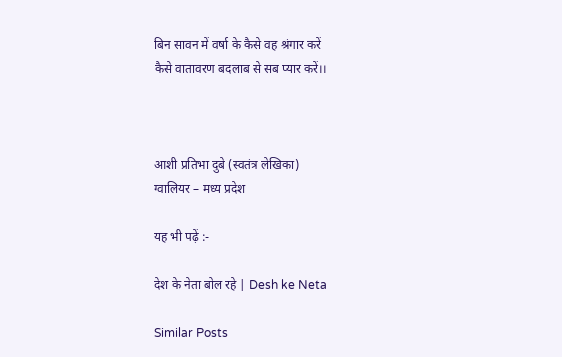बिन सावन में वर्षा के कैसे वह श्रंगार करें
कैसे वातावरण बदलाब से सब प्यार करें।।



आशी प्रतिभा दुबे (स्वतंत्र लेखिका)
ग्वालियर – मध्य प्रदेश

यह भी पढ़ें :-

देश के नेता बोल रहे | Desh ke Neta

Similar Posts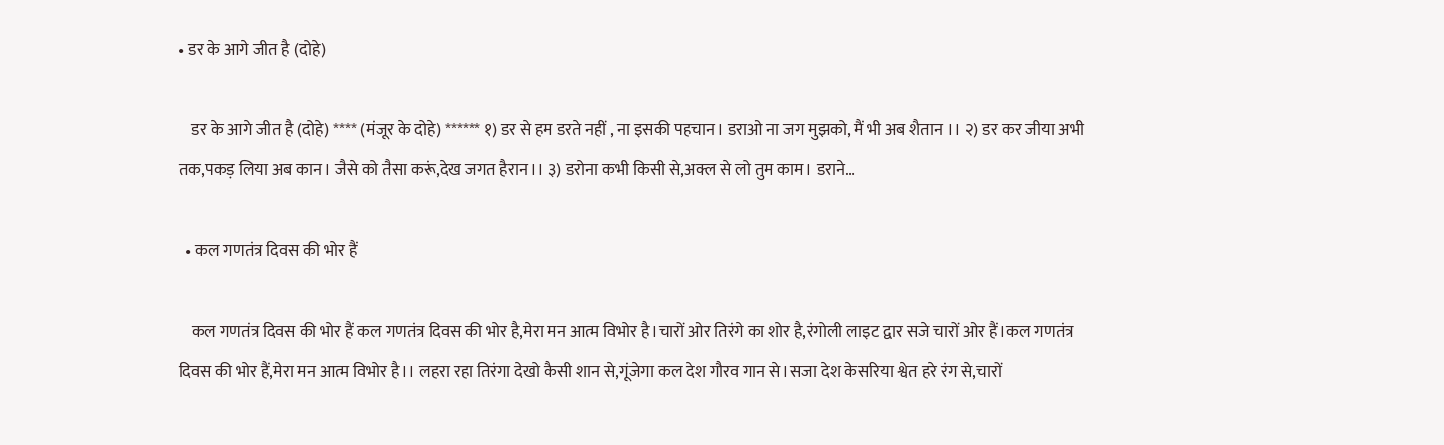• डर के आगे जीत है (दोहे)

    डर के आगे जीत है (दोहे) **** (मंजूर के दोहे) ****** १) डर से हम डरते नहीं , ना इसकी पहचान। डराओ ना जग मुझको, मैं भी अब शैतान ।। २) डर कर जीया अभी तक,पकड़ लिया अब कान। जैसे को तैसा करूं,देख जगत हैरान।। ३) डरोना कभी किसी से,अक्ल से लो तुम काम। डराने…

  • कल गणतंत्र दिवस की भोर हैं

    कल गणतंत्र दिवस की भोर हैं कल गणतंत्र दिवस की भोर है,मेरा मन आत्म विभोर है।चारों ओर तिरंगे का शोर है,रंगोली लाइट द्वार सजे चारों ओर हैं।कल गणतंत्र दिवस की भोर हैं,मेरा मन आत्म विभोर है।। लहरा रहा तिरंगा देखो कैसी शान से,गूंजेगा कल देश गौरव गान से।सजा देश केसरिया श्वेत हरे रंग से,चारों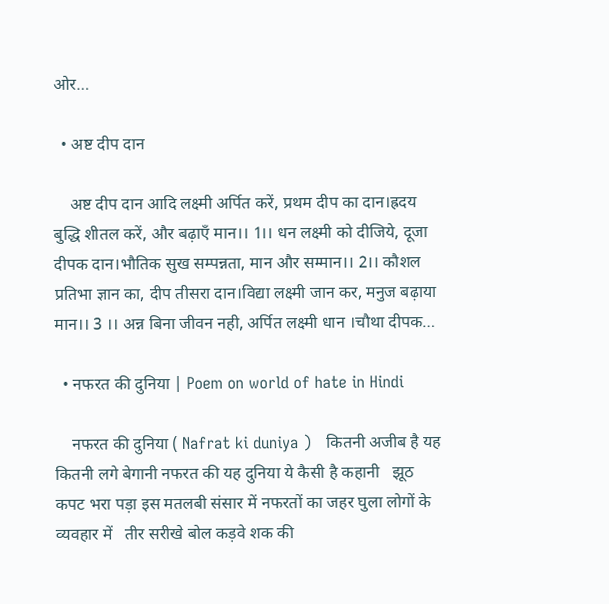ओर…

  • अष्ट दीप दान

    अष्ट दीप दान आदि लक्ष्मी अर्पित करें, प्रथम दीप का दान।ह्रदय बुद्धि शीतल करें, और बढ़ाएँ मान।। 1।। धन लक्ष्मी को दीजिये, दूजा दीपक दान।भौतिक सुख सम्पन्नता, मान और सम्मान।। 2।। कौशल प्रतिभा ज्ञान का, दीप तीसरा दान।विद्या लक्ष्मी जान कर, मनुज बढ़ाया मान।। 3 ।। अन्न बिना जीवन नही, अर्पित लक्ष्मी धान ।चौथा दीपक…

  • नफरत की दुनिया | Poem on world of hate in Hindi

    नफरत की दुनिया ( Nafrat ki duniya )   कितनी अजीब है यह कितनी लगे बेगानी नफरत की यह दुनिया ये कैसी है कहानी   झूठ कपट भरा पड़ा इस मतलबी संसार में नफरतों का जहर घुला लोगों के व्यवहार में   तीर सरीखे बोल कड़वे शक की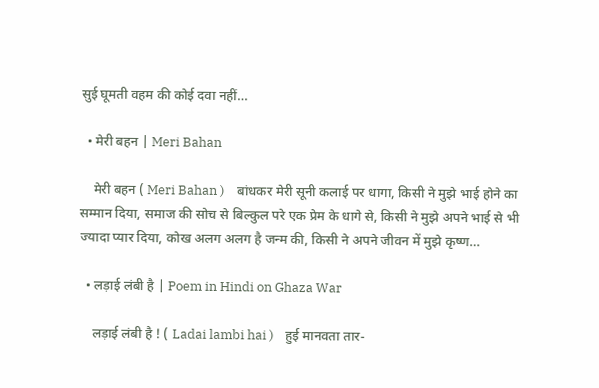सुई घूमती वहम की कोई दवा नहीं…

  • मेरी बहन | Meri Bahan

    मेरी बहन ( Meri Bahan )    बांधकर मेरी सूनी कलाई पर धागा, किसी ने मुझे भाई होने का सम्मान दिया, समाज की सोच से बिल्कुल परे एक प्रेम के धागे से, किसी ने मुझे अपने भाई से भी ज्यादा प्यार दिया, कोख अलग अलग है जन्म की, किसी ने अपने जीवन में मुझे कृष्ण…

  • लड़ाई लंबी है | Poem in Hindi on Ghaza War

    लड़ाई लंबी है ! ( Ladai lambi hai )    हुई मानवता तार-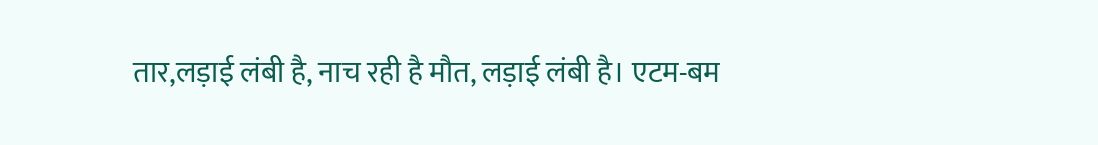तार,लड़ाई लंबी है, नाच रही है मौत, लड़ाई लंबी है। एटम-बम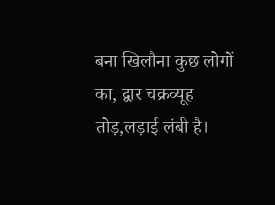बना खिलौना कुछ लोगों का, द्वार चक्रव्यूह तोड़,लड़ाई लंबी है।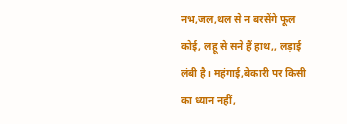नभ,जल,थल से न बरसेंगे फूल कोई, लहू से सने हैं हाथ,, लड़ाई लंबी है। महंगाई,बेकारी पर किसी का ध्यान नहीं,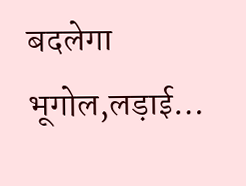बदलेगा भूगोल,लड़ाई…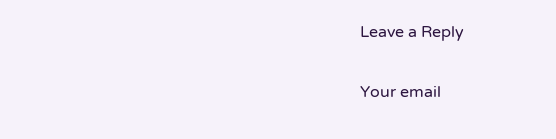Leave a Reply

Your email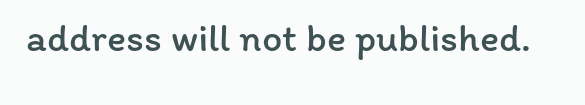address will not be published.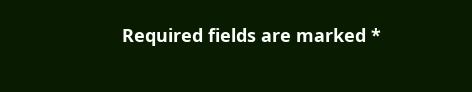Required fields are marked *